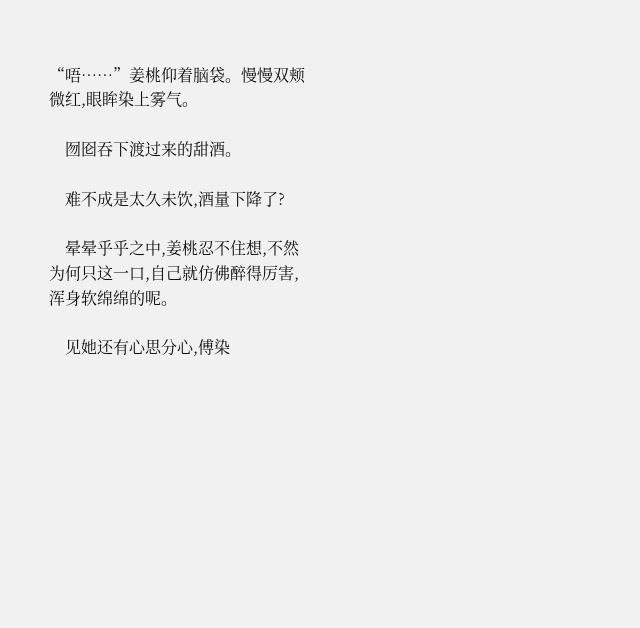“唔……”姜桃仰着脑袋。慢慢双颊微红,眼眸染上雾气。

    囫囵吞下渡过来的甜酒。

    难不成是太久未饮,酒量下降了?

    晕晕乎乎之中,姜桃忍不住想,不然为何只这一口,自己就仿佛醉得厉害,浑身软绵绵的呢。

    见她还有心思分心,傅染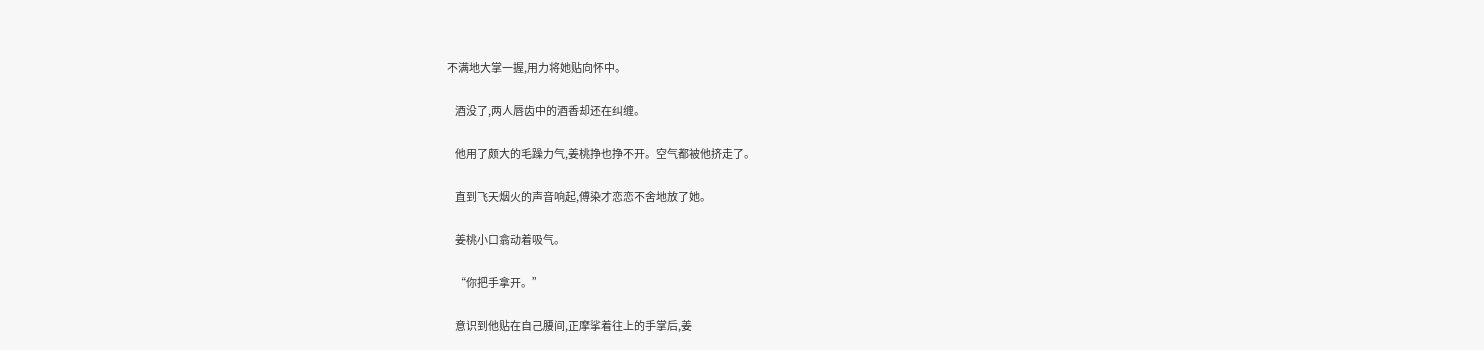不满地大掌一握,用力将她贴向怀中。

    酒没了,两人唇齿中的酒香却还在纠缠。

    他用了颇大的毛躁力气,姜桃挣也挣不开。空气都被他挤走了。

    直到飞天烟火的声音响起,傅染才恋恋不舍地放了她。

    姜桃小口翕动着吸气。

    “你把手拿开。”

    意识到他贴在自己腰间,正摩挲着往上的手掌后,姜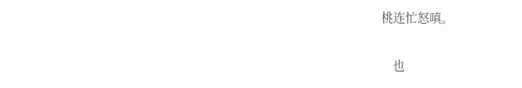桃连忙怒嗔。

    也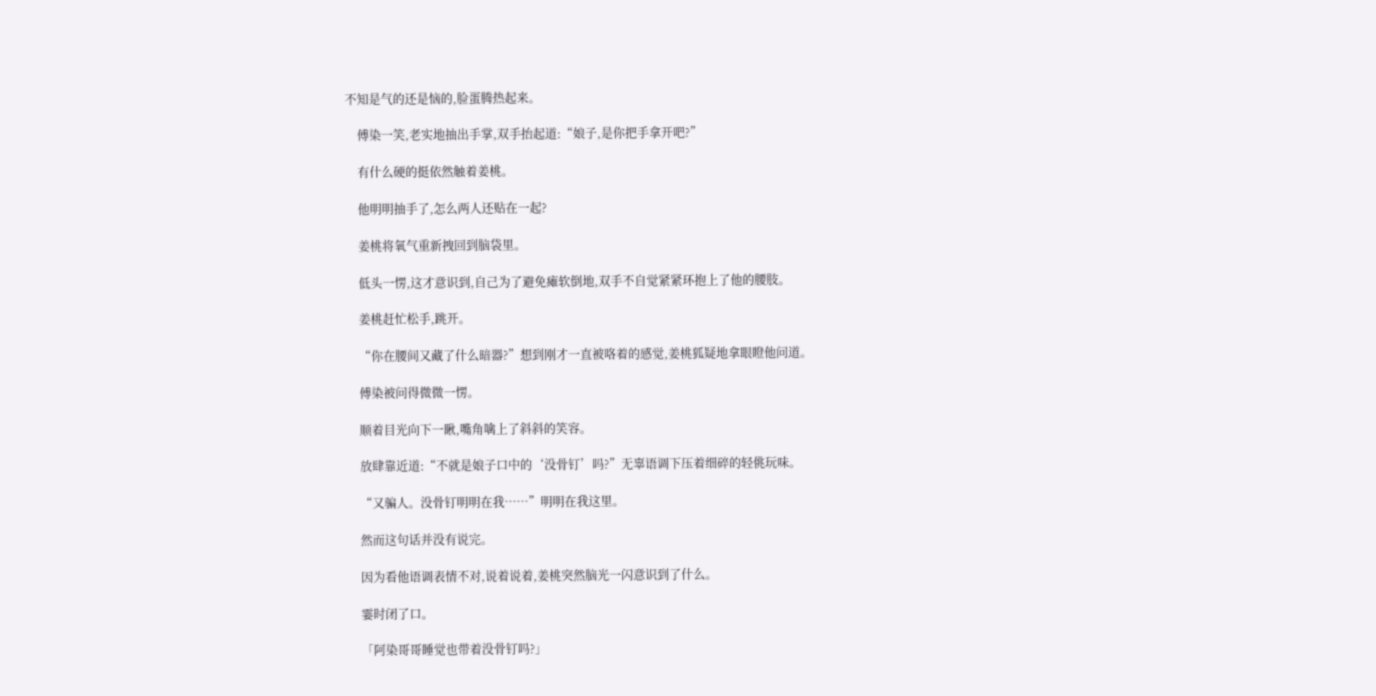不知是气的还是恼的,脸蛋腾热起来。

    傅染一笑,老实地抽出手掌,双手抬起道:“娘子,是你把手拿开吧?”

    有什么硬的挺依然触着姜桃。

    他明明抽手了,怎么两人还贴在一起?

    姜桃将氧气重新拽回到脑袋里。

    低头一愣,这才意识到,自己为了避免瘫软倒地,双手不自觉紧紧环抱上了他的腰肢。

    姜桃赶忙松手,跳开。

    “你在腰间又藏了什么暗器?”想到刚才一直被咯着的感觉,姜桃狐疑地拿眼瞪他问道。

    傅染被问得微微一愣。

    顺着目光向下一瞅,嘴角噙上了斜斜的笑容。

    放肆靠近道:“不就是娘子口中的‘没骨钉’吗?”无辜语调下压着细碎的轻佻玩味。

    “又骗人。没骨钉明明在我……”明明在我这里。

    然而这句话并没有说完。

    因为看他语调表情不对,说着说着,姜桃突然脑光一闪意识到了什么。

    霎时闭了口。

    「阿染哥哥睡觉也带着没骨钉吗?」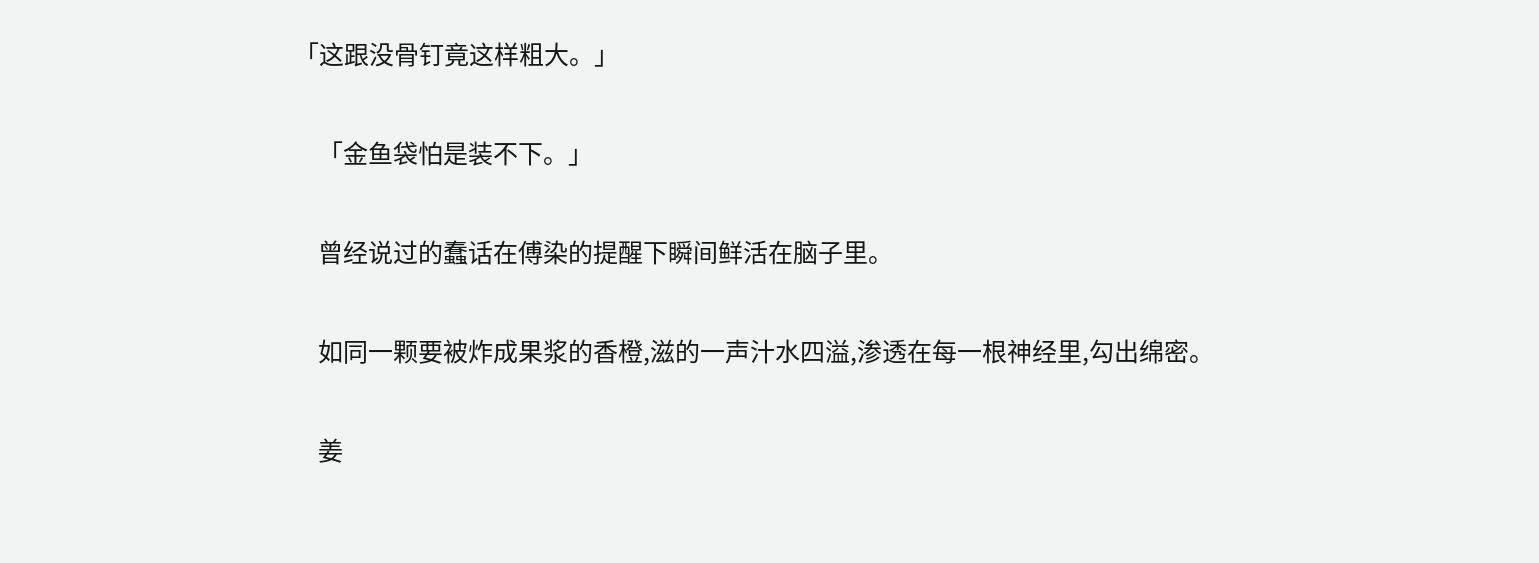「这跟没骨钉竟这样粗大。」

    「金鱼袋怕是装不下。」

    曾经说过的蠢话在傅染的提醒下瞬间鲜活在脑子里。

    如同一颗要被炸成果浆的香橙,滋的一声汁水四溢,渗透在每一根神经里,勾出绵密。

    姜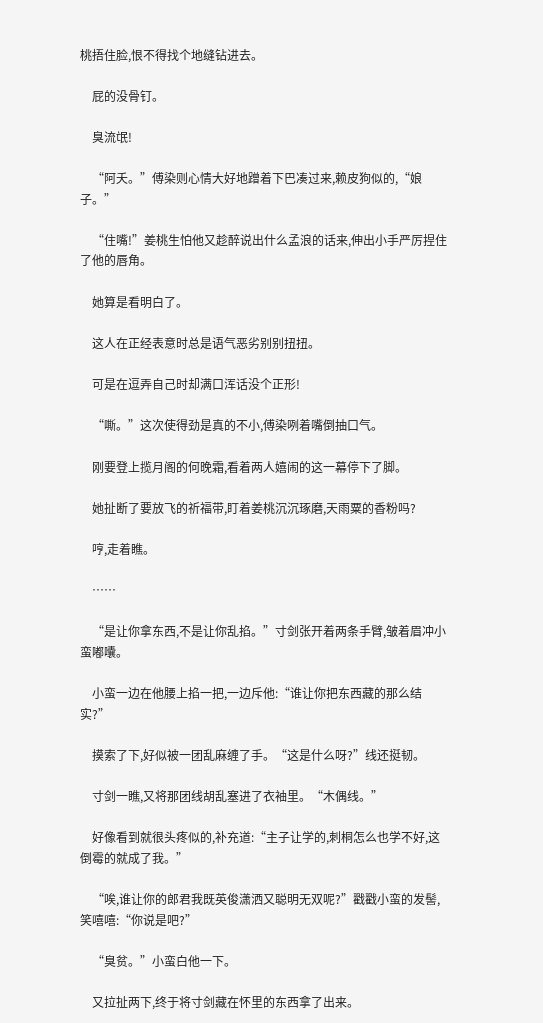桃捂住脸,恨不得找个地缝钻进去。

    屁的没骨钉。

    臭流氓!

    “阿夭。”傅染则心情大好地蹭着下巴凑过来,赖皮狗似的,“娘子。”

    “住嘴!”姜桃生怕他又趁醉说出什么孟浪的话来,伸出小手严厉捏住了他的唇角。

    她算是看明白了。

    这人在正经表意时总是语气恶劣别别扭扭。

    可是在逗弄自己时却满口浑话没个正形!

    “嘶。”这次使得劲是真的不小,傅染咧着嘴倒抽口气。

    刚要登上揽月阁的何晚霜,看着两人嬉闹的这一幕停下了脚。

    她扯断了要放飞的祈福带,盯着姜桃沉沉琢磨,天雨粟的香粉吗?

    哼,走着瞧。

    ……

    “是让你拿东西,不是让你乱掐。”寸剑张开着两条手臂,皱着眉冲小蛮嘟囔。

    小蛮一边在他腰上掐一把,一边斥他:“谁让你把东西藏的那么结实?”

    摸索了下,好似被一团乱麻缠了手。“这是什么呀?”线还挺韧。

    寸剑一瞧,又将那团线胡乱塞进了衣袖里。“木偶线。”

    好像看到就很头疼似的,补充道:“主子让学的,刺桐怎么也学不好,这倒霉的就成了我。”

    “唉,谁让你的郎君我既英俊潇洒又聪明无双呢?”戳戳小蛮的发髻,笑嘻嘻:“你说是吧?”

    “臭贫。”小蛮白他一下。

    又拉扯两下,终于将寸剑藏在怀里的东西拿了出来。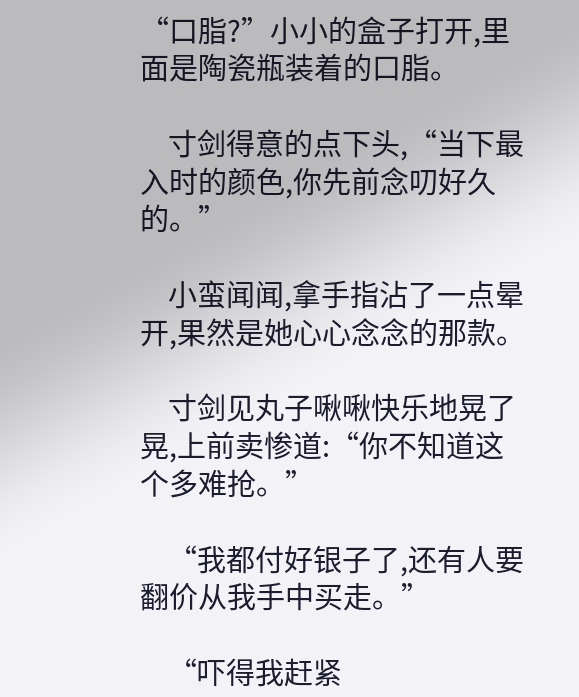“口脂?”小小的盒子打开,里面是陶瓷瓶装着的口脂。

    寸剑得意的点下头,“当下最入时的颜色,你先前念叨好久的。”

    小蛮闻闻,拿手指沾了一点晕开,果然是她心心念念的那款。

    寸剑见丸子啾啾快乐地晃了晃,上前卖惨道:“你不知道这个多难抢。”

    “我都付好银子了,还有人要翻价从我手中买走。”

    “吓得我赶紧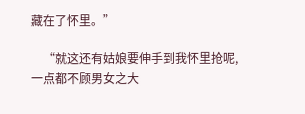藏在了怀里。”

    “就这还有姑娘要伸手到我怀里抢呢,一点都不顾男女之大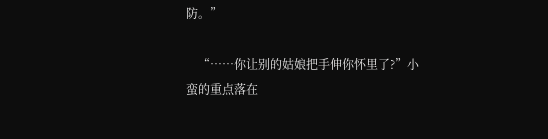防。”

    “……你让别的姑娘把手伸你怀里了?”小蛮的重点落在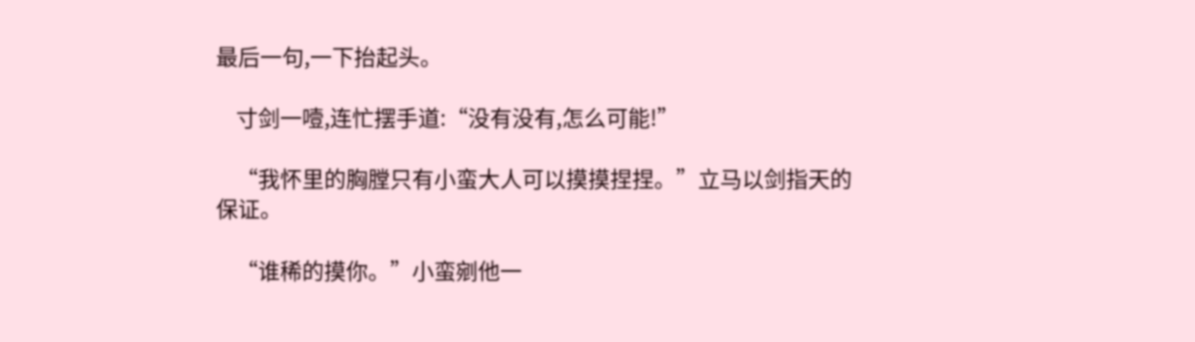最后一句,一下抬起头。

    寸剑一噎,连忙摆手道:“没有没有,怎么可能!”

    “我怀里的胸膛只有小蛮大人可以摸摸捏捏。”立马以剑指天的保证。

    “谁稀的摸你。”小蛮剜他一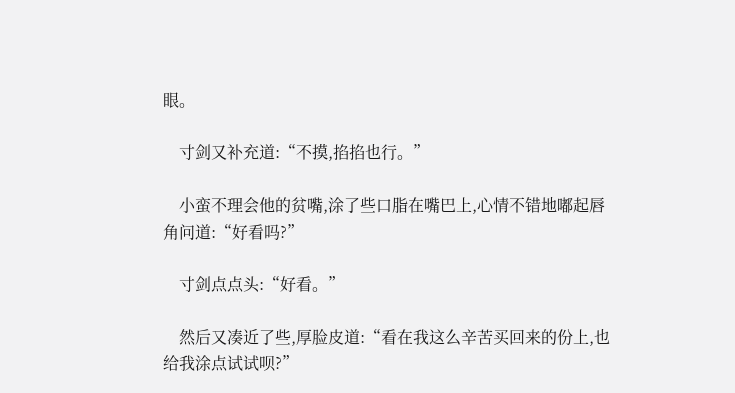眼。

    寸剑又补充道:“不摸,掐掐也行。”

    小蛮不理会他的贫嘴,涂了些口脂在嘴巴上,心情不错地嘟起唇角问道:“好看吗?”

    寸剑点点头:“好看。”

    然后又凑近了些,厚脸皮道:“看在我这么辛苦买回来的份上,也给我涂点试试呗?”